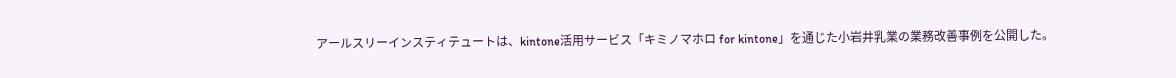アールスリーインスティテュートは、kintone活用サービス「キミノマホロ for kintone」を通じた小岩井乳業の業務改善事例を公開した。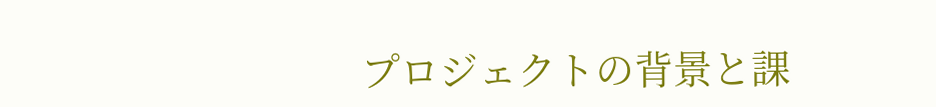プロジェクトの背景と課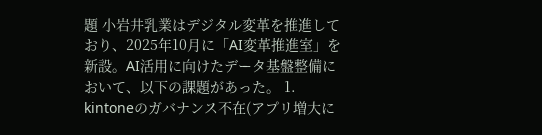題 小岩井乳業はデジタル変革を推進しており、2025年10月に「AI変革推進室」を新設。AI活用に向けたデータ基盤整備において、以下の課題があった。 1. kintoneのガバナンス不在(アプリ増大に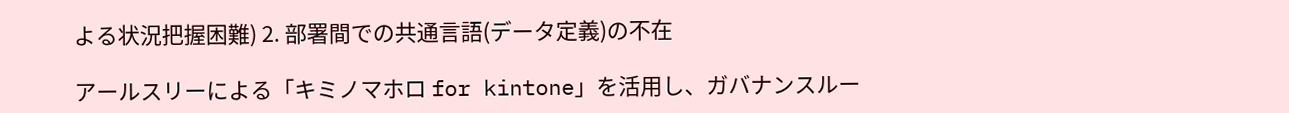よる状況把握困難) 2. 部署間での共通言語(データ定義)の不在

アールスリーによる「キミノマホロ for kintone」を活用し、ガバナンスルー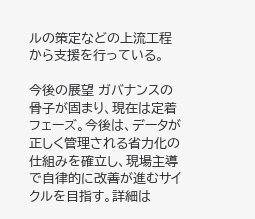ルの策定などの上流工程から支援を行っている。

今後の展望 ガバナンスの骨子が固まり、現在は定着フェーズ。今後は、データが正しく管理される省力化の仕組みを確立し、現場主導で自律的に改善が進むサイクルを目指す。詳細は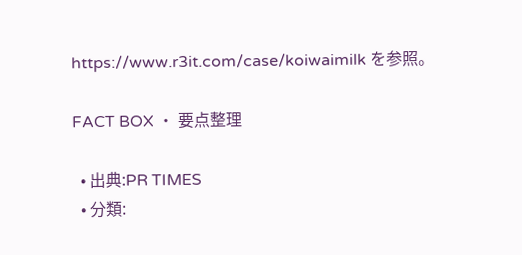https://www.r3it.com/case/koiwaimilk を参照。

FACT BOX ・ 要点整理

  • 出典:PR TIMES
  • 分類: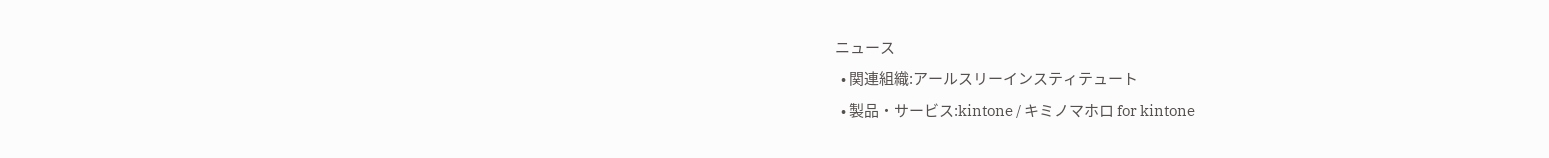ニュース
  • 関連組織:アールスリーインスティテュート
  • 製品・サービス:kintone / キミノマホロ for kintone